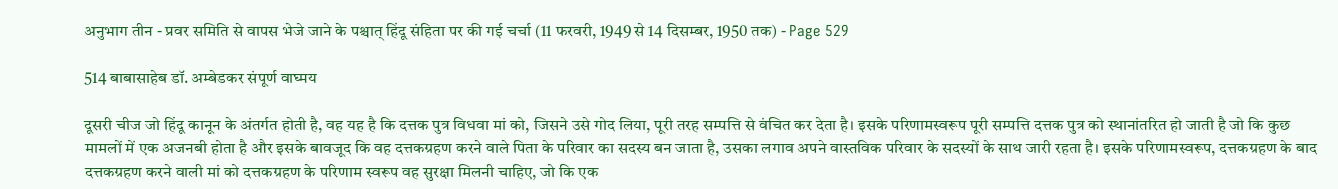अनुभाग तीन - प्रवर समिति से वापस भेजे जाने के पश्चात् हिंदू संहिता पर की गई चर्चा (11 फरवरी, 1949 से 14 दिसम्बर, 1950 तक) - Page 529

514 बाबासाहेब डॉ. अम्बेडकर संपूर्ण वाघ्मय

दूसरी चीज जो हिंदू कानून के अंतर्गत होती है, वह यह है कि दत्तक पुत्र विधवा मां को, जिसने उसे गोद लिया, पूरी तरह सम्पत्ति से वंचित कर देता है। इसके परिणामस्वरूप पूरी सम्पत्ति दत्तक पुत्र को स्थानांतरित हो जाती है जो कि कुछ मामलों में एक अजनबी होता है और इसके बावजूद कि वह दत्तकग्रहण करने वाले पिता के परिवार का सदस्य बन जाता है, उसका लगाव अपने वास्तविक परिवार के सदस्यों के साथ जारी रहता है। इसके परिणामस्वरूप, दत्तकग्रहण के बाद दत्तकग्रहण करने वाली मां को दत्तकग्रहण के परिणाम स्वरूप वह सुरक्षा मिलनी चाहिए, जो कि एक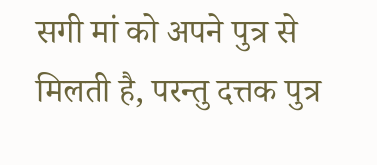सगी मां को अपने पुत्र से मिलती है, परन्तु दत्तक पुत्र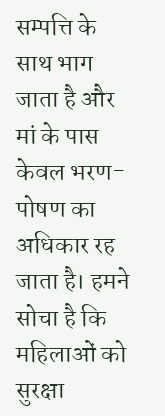सम्पत्ति के साथ भाग जाता है और मां के पास केवल भरण-पोषण का अधिकार रह जाता है। हमने सोचा है कि महिलाओं को सुरक्षा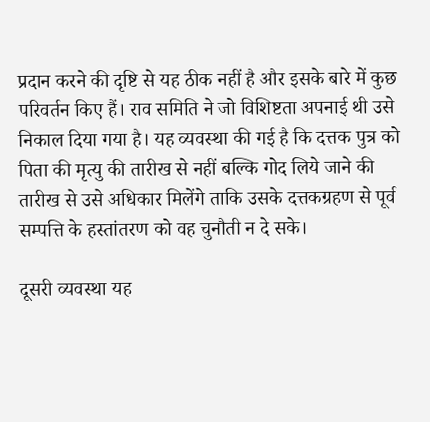प्रदान करने की दृष्टि से यह ठीक नहीं है और इसके बारे में कुछ परिवर्तन किए हैं। राव समिति ने जो विशिष्टता अपनाई थी उसे निकाल दिया गया है। यह व्यवस्था की गई है कि दत्तक पुत्र को पिता की मृत्यु की तारीख से नहीं बल्कि गोद लिये जाने की तारीख से उसे अधिकार मिलेंगे ताकि उसके दत्तकग्रहण से पूर्व सम्पत्ति के हस्तांतरण को वह चुनौती न दे सके।

दूसरी व्यवस्था यह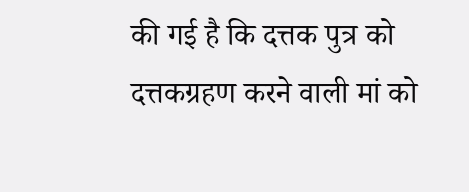की गई है कि दत्तक पुत्र को दत्तकग्रहण करने वाली मां को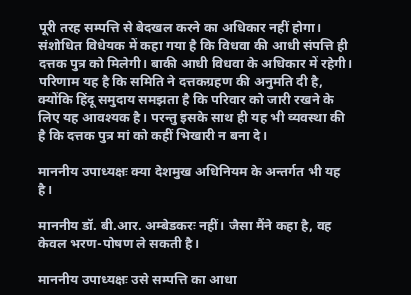पूरी तरह सम्पत्ति से बेदखल करने का अधिकार नहीं होगा। संशोधित विधेयक में कहा गया है कि विधवा की आधी संपत्ति ही दत्तक पुत्र को मिलेगी। बाकी आधी विधवा के अधिकार में रहेगी। परिणाम यह है कि समिति ने दत्तकग्रहण की अनुमति दी है, क्योंकि हिंदू समुदाय समझता है कि परिवार को जारी रखने के लिए यह आवश्यक है। परन्तु इसके साथ ही यह भी व्यवस्था की है कि दत्तक पुत्र मां को कहीं भिखारी न बना दे।

माननीय उपाध्यक्षः क्या देशमुख अधिनियम के अन्तर्गत भी यह है।

माननीय डॉ. बी.आर. अम्बेडकरः नहीं। जैसा मैंने कहा है, वह केवल भरण-पोषण ले सकती है।

माननीय उपाध्यक्षः उसे सम्पत्ति का आधा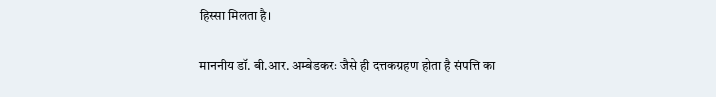हिस्सा मिलता है।

माननीय डॉ. बी.आर. अम्बेडकरः जैसे ही दत्तकग्रहण होता है संपत्ति का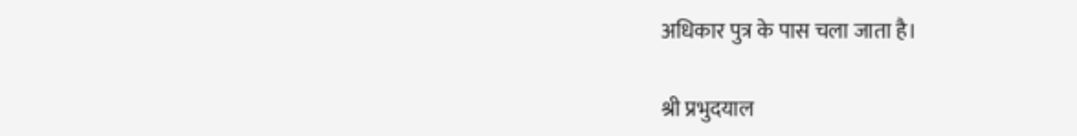अधिकार पुत्र के पास चला जाता है।

श्री प्रभुदयाल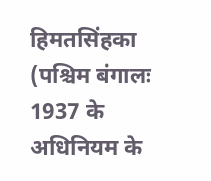हिमतसिंहका (पश्चिम बंगालः 1937 के अधिनियम के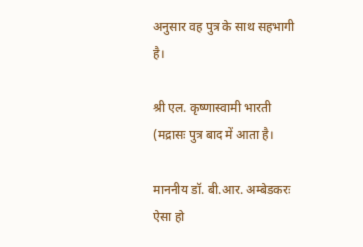अनुसार वह पुत्र के साथ सहभागी है।

श्री एल. कृष्णास्वामी भारती (मद्रासः पुत्र बाद में आता है।

माननीय डॉ. बी.आर. अम्बेडकरः ऐसा हो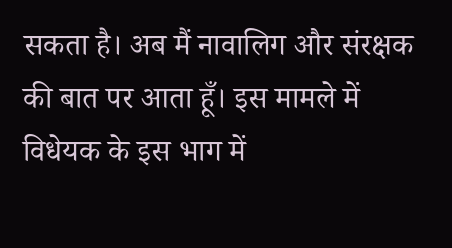सकता है। अब मैं नावालिग और संरक्षक की बात पर आता हूँ। इस मामले में विधेयक के इस भाग में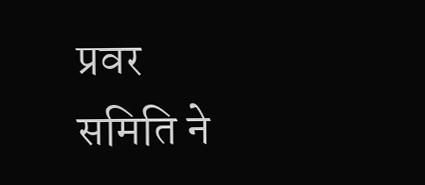प्रवर समिति ने